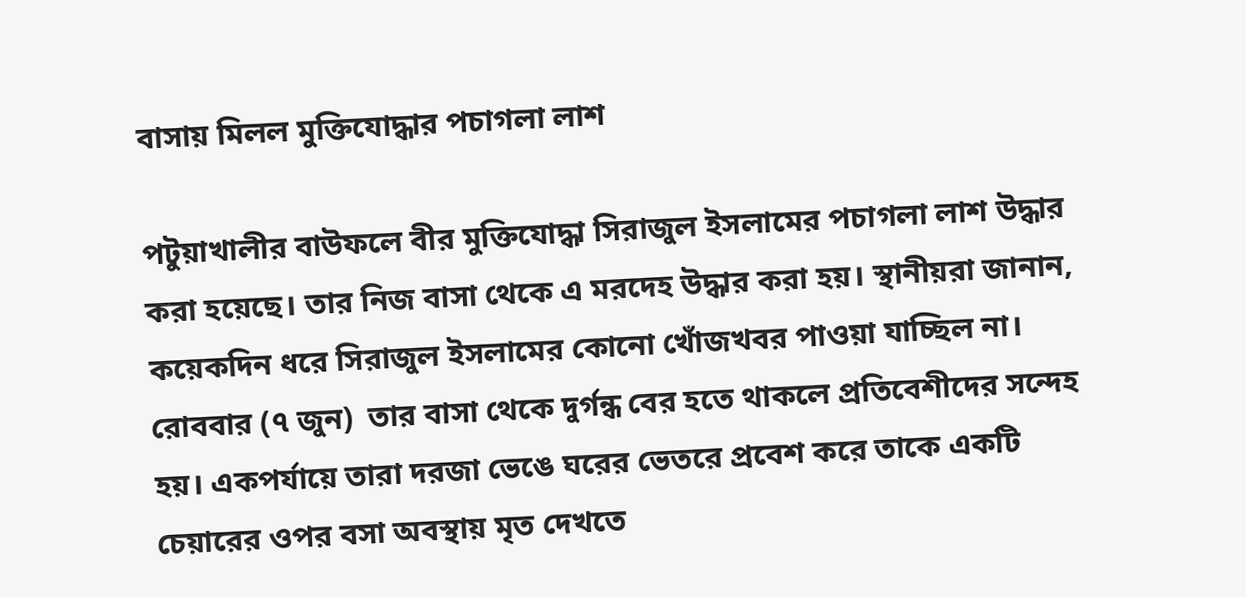বাসায় মিলল মুক্তিযোদ্ধার পচাগলা লাশ

পটুয়াখালীর বাউফলে বীর মুক্তিযোদ্ধা সিরাজুল ইসলামের পচাগলা লাশ উদ্ধার করা হয়েছে। তার নিজ বাসা থেকে এ মরদেহ উদ্ধার করা হয়। স্থানীয়রা জানান, কয়েকদিন ধরে সিরাজুল ইসলামের কোনো খোঁজখবর পাওয়া যাচ্ছিল না।  রোববার (৭ জুন)  তার বাসা থেকে দুর্গন্ধ বের হতে থাকলে প্রতিবেশীদের সন্দেহ হয়। একপর্যায়ে তারা দরজা ভেঙে ঘরের ভেতরে প্রবেশ করে তাকে একটি চেয়ারের ওপর বসা অবস্থায় মৃত দেখতে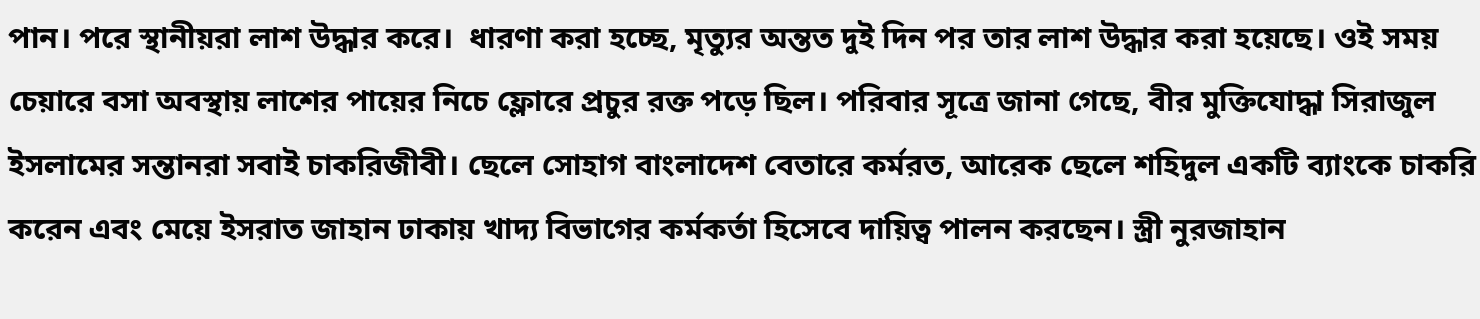পান। পরে স্থানীয়রা লাশ উদ্ধার করে।  ধারণা করা হচ্ছে, মৃত্যুর অন্তত দুই দিন পর তার লাশ উদ্ধার করা হয়েছে। ওই সময় চেয়ারে বসা অবস্থায় লাশের পায়ের নিচে ফ্লোরে প্রচুর রক্ত পড়ে ছিল। পরিবার সূত্রে জানা গেছে, বীর মুক্তিযোদ্ধা সিরাজুল ইসলামের সন্তানরা সবাই চাকরিজীবী। ছেলে সোহাগ বাংলাদেশ বেতারে কর্মরত, আরেক ছেলে শহিদুল একটি ব্যাংকে চাকরি করেন এবং মেয়ে ইসরাত জাহান ঢাকায় খাদ্য বিভাগের কর্মকর্তা হিসেবে দায়িত্ব পালন করছেন। স্ত্রী নুরজাহান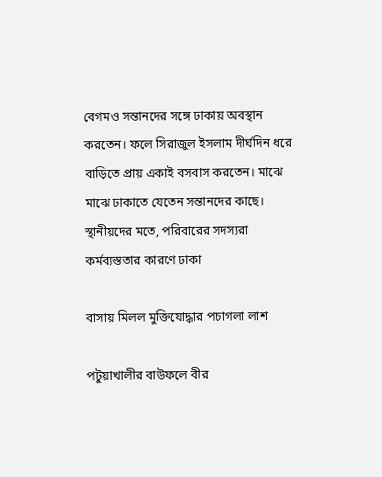বেগমও সন্তানদের সঙ্গে ঢাকায় অবস্থান করতেন। ফলে সিরাজুল ইসলাম দীর্ঘদিন ধরে বাড়িতে প্রায় একাই বসবাস করতেন। মাঝে মাঝে ঢাকাতে যেতেন সন্তানদের কাছে। স্থানীয়দের মতে, পরিবারের সদস্যরা কর্মব্যস্ততার কারণে ঢাকা

বাসায় মিলল মুক্তিযোদ্ধার পচাগলা লাশ

পটুয়াখালীর বাউফলে বীর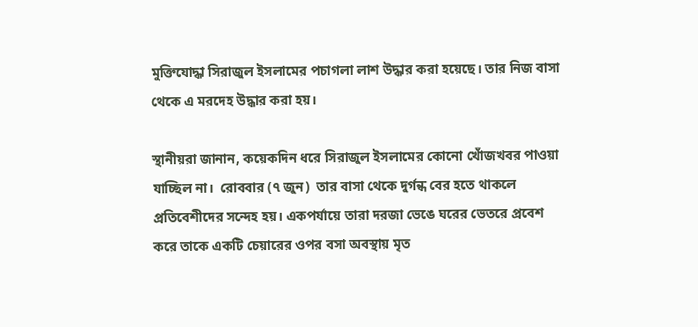মুক্তিযোদ্ধা সিরাজুল ইসলামের পচাগলা লাশ উদ্ধার করা হয়েছে। তার নিজ বাসা থেকে এ মরদেহ উদ্ধার করা হয়।

স্থানীয়রা জানান, কয়েকদিন ধরে সিরাজুল ইসলামের কোনো খোঁজখবর পাওয়া যাচ্ছিল না।  রোববার (৭ জুন)  তার বাসা থেকে দুর্গন্ধ বের হতে থাকলে প্রতিবেশীদের সন্দেহ হয়। একপর্যায়ে তারা দরজা ভেঙে ঘরের ভেতরে প্রবেশ করে তাকে একটি চেয়ারের ওপর বসা অবস্থায় মৃত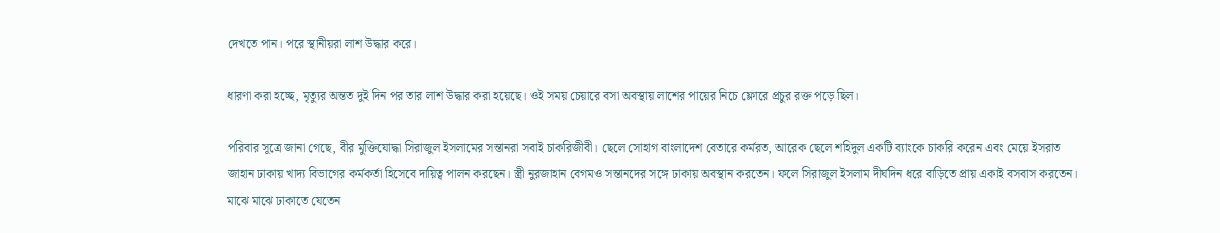দেখতে পান। পরে স্থানীয়রা লাশ উদ্ধার করে।

ধারণা করা হচ্ছে, মৃত্যুর অন্তত দুই দিন পর তার লাশ উদ্ধার করা হয়েছে। ওই সময় চেয়ারে বসা অবস্থায় লাশের পায়ের নিচে ফ্লোরে প্রচুর রক্ত পড়ে ছিল।

পরিবার সূত্রে জানা গেছে, বীর মুক্তিযোদ্ধা সিরাজুল ইসলামের সন্তানরা সবাই চাকরিজীবী। ছেলে সোহাগ বাংলাদেশ বেতারে কর্মরত, আরেক ছেলে শহিদুল একটি ব্যাংকে চাকরি করেন এবং মেয়ে ইসরাত জাহান ঢাকায় খাদ্য বিভাগের কর্মকর্তা হিসেবে দায়িত্ব পালন করছেন। স্ত্রী নুরজাহান বেগমও সন্তানদের সঙ্গে ঢাকায় অবস্থান করতেন। ফলে সিরাজুল ইসলাম দীর্ঘদিন ধরে বাড়িতে প্রায় একাই বসবাস করতেন। মাঝে মাঝে ঢাকাতে যেতেন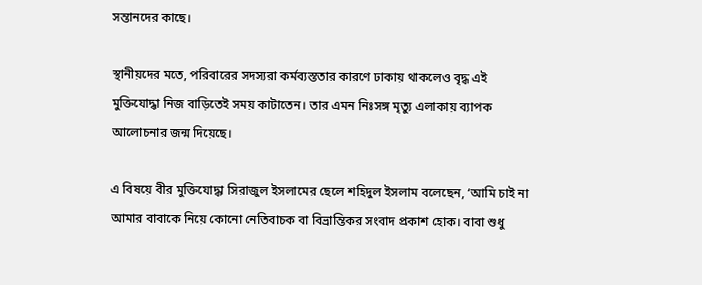সন্তানদের কাছে।

স্থানীয়দের মতে, পরিবারের সদস্যরা কর্মব্যস্ততার কারণে ঢাকায় থাকলেও বৃদ্ধ এই মুক্তিযোদ্ধা নিজ বাড়িতেই সময় কাটাতেন। তার এমন নিঃসঙ্গ মৃত্যু এলাকায় ব্যাপক আলোচনার জন্ম দিয়েছে।

এ বিষয়ে বীর মুক্তিযোদ্ধা সিরাজুল ইসলামের ছেলে শহিদুল ইসলাম বলেছেন, ‘আমি চাই না আমার বাবাকে নিয়ে কোনো নেতিবাচক বা বিভ্রান্তিকর সংবাদ প্রকাশ হোক। বাবা শুধু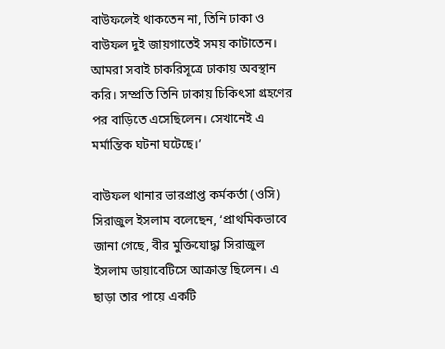বাউফলেই থাকতেন না, তিনি ঢাকা ও বাউফল দুই জায়গাতেই সময় কাটাতেন। আমরা সবাই চাকরিসূত্রে ঢাকায় অবস্থান করি। সম্প্রতি তিনি ঢাকায় চিকিৎসা গ্রহণের পর বাড়িতে এসেছিলেন। সেখানেই এ মর্মান্তিক ঘটনা ঘটেছে।’

বাউফল থানার ভারপ্রাপ্ত কর্মকর্তা (ওসি) সিরাজুল ইসলাম বলেছেন, ‘প্রাথমিকভাবে জানা গেছে, বীর মুক্তিযোদ্ধা সিরাজুল ইসলাম ডায়াবেটিসে আক্রান্ত ছিলেন। এ ছাড়া তার পায়ে একটি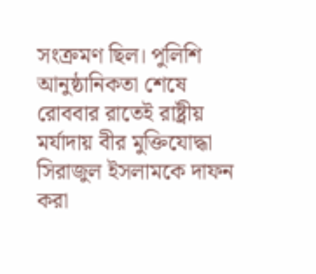সংক্রমণ ছিল। পুলিশি আনুষ্ঠানিকতা শেষে রোববার রাতেই রাষ্ট্রীয় মর্যাদায় বীর মুক্তিযোদ্ধা সিরাজুল ইসলামকে দাফন করা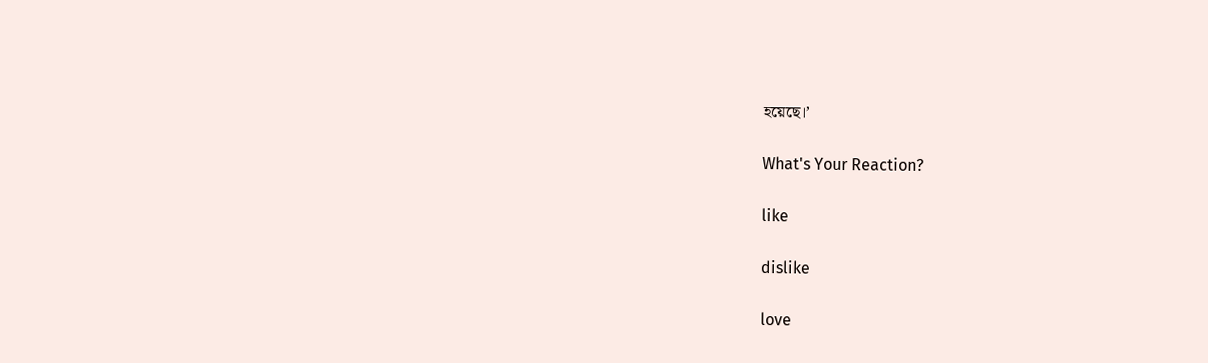হয়েছে।’

What's Your Reaction?

like

dislike

love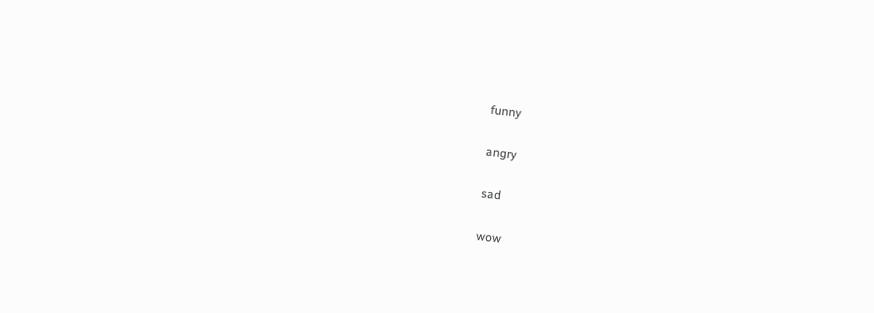funny

angry

sad

wow